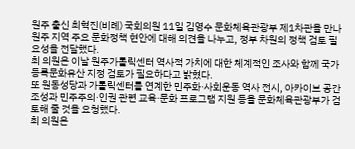원주 출신 최혁진(비례) 국회의원 11일 김영수 문화체육관광부 제1차관을 만나 원주 지역 주요 문화정책 현안에 대해 의견을 나누고, 정부 차원의 정책 검토 필요성을 전달했다.
최 의원은 이날 원주가톨릭센터 역사적 가치에 대한 체계적인 조사와 함께 국가등록문화유산 지정 검토가 필요하다고 밝혔다.
또 원동성당과 가톨릭센터를 연계한 민주화·사회운동 역사 전시, 아카이브 공간 조성과 민주주의·인권 관련 교육·문화 프로그램 지원 등을 문화체육관광부가 검토해 줄 것을 요청했다.
최 의원은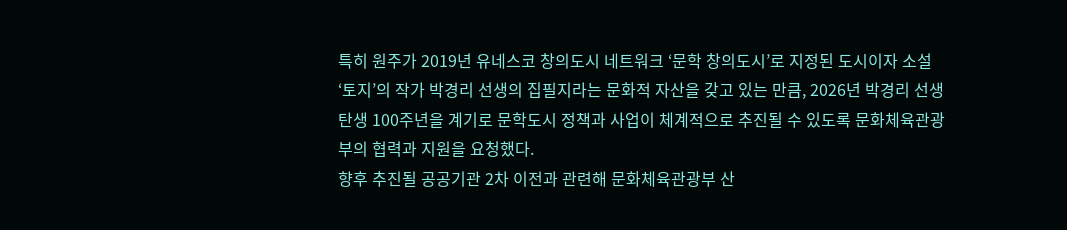특히 원주가 2019년 유네스코 창의도시 네트워크 ‘문학 창의도시’로 지정된 도시이자 소설 ‘토지’의 작가 박경리 선생의 집필지라는 문화적 자산을 갖고 있는 만큼, 2026년 박경리 선생 탄생 100주년을 계기로 문학도시 정책과 사업이 체계적으로 추진될 수 있도록 문화체육관광부의 협력과 지원을 요청했다.
향후 추진될 공공기관 2차 이전과 관련해 문화체육관광부 산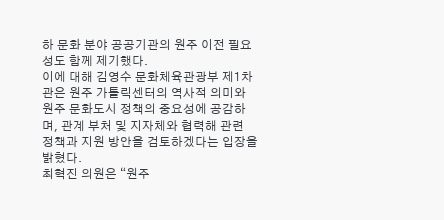하 문화 분야 공공기관의 원주 이전 필요성도 함께 제기했다.
이에 대해 김영수 문화체육관광부 제1차관은 원주 가톨릭센터의 역사적 의미와 원주 문화도시 정책의 중요성에 공감하며, 관계 부처 및 지자체와 협력해 관련 정책과 지원 방안을 검토하겠다는 입장을 밝혔다.
최혁진 의원은 “원주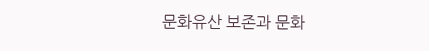문화유산 보존과 문화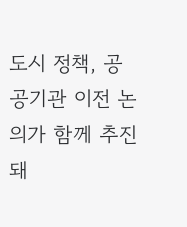도시 정책, 공공기관 이전 논의가 함께 추진돼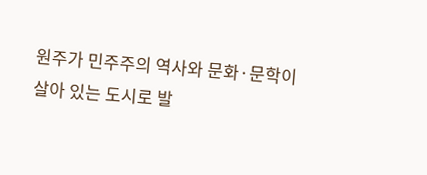원주가 민주주의 역사와 문화·문학이 살아 있는 도시로 발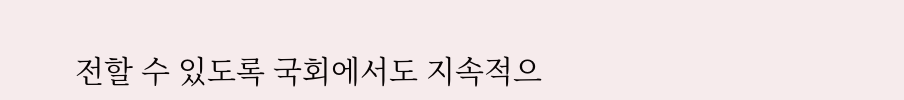전할 수 있도록 국회에서도 지속적으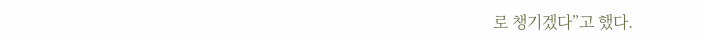로 챙기겠다”고 했다.